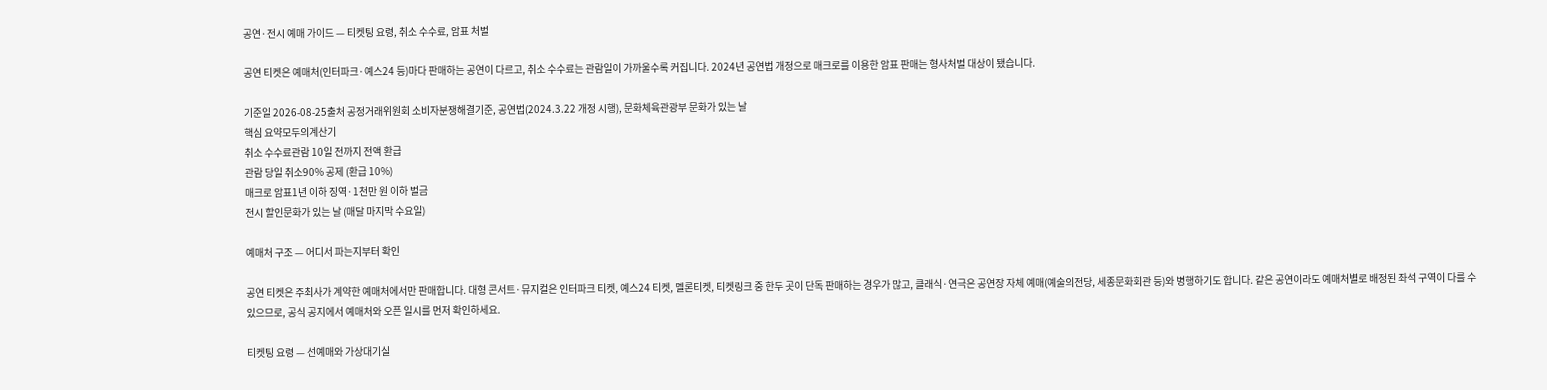공연·전시 예매 가이드 — 티켓팅 요령, 취소 수수료, 암표 처벌

공연 티켓은 예매처(인터파크·예스24 등)마다 판매하는 공연이 다르고, 취소 수수료는 관람일이 가까울수록 커집니다. 2024년 공연법 개정으로 매크로를 이용한 암표 판매는 형사처벌 대상이 됐습니다.

기준일 2026-08-25출처 공정거래위원회 소비자분쟁해결기준, 공연법(2024.3.22 개정 시행), 문화체육관광부 문화가 있는 날
핵심 요약모두의계산기
취소 수수료관람 10일 전까지 전액 환급
관람 당일 취소90% 공제 (환급 10%)
매크로 암표1년 이하 징역·1천만 원 이하 벌금
전시 할인문화가 있는 날 (매달 마지막 수요일)

예매처 구조 — 어디서 파는지부터 확인

공연 티켓은 주최사가 계약한 예매처에서만 판매합니다. 대형 콘서트·뮤지컬은 인터파크 티켓, 예스24 티켓, 멜론티켓, 티켓링크 중 한두 곳이 단독 판매하는 경우가 많고, 클래식·연극은 공연장 자체 예매(예술의전당, 세종문화회관 등)와 병행하기도 합니다. 같은 공연이라도 예매처별로 배정된 좌석 구역이 다를 수 있으므로, 공식 공지에서 예매처와 오픈 일시를 먼저 확인하세요.

티켓팅 요령 — 선예매와 가상대기실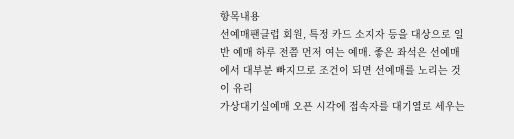항목내용
선예매팬클럽 회원, 특정 카드 소지자 등을 대상으로 일반 예매 하루 전쯤 먼저 여는 예매. 좋은 좌석은 선예매에서 대부분 빠지므로 조건이 되면 선예매를 노리는 것이 유리
가상대기실예매 오픈 시각에 접속자를 대기열로 세우는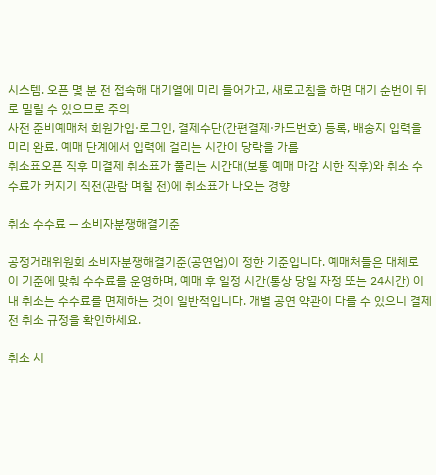시스템. 오픈 몇 분 전 접속해 대기열에 미리 들어가고, 새로고침을 하면 대기 순번이 뒤로 밀릴 수 있으므로 주의
사전 준비예매처 회원가입·로그인, 결제수단(간편결제·카드번호) 등록, 배송지 입력을 미리 완료. 예매 단계에서 입력에 걸리는 시간이 당락을 가름
취소표오픈 직후 미결제 취소표가 풀리는 시간대(보통 예매 마감 시한 직후)와 취소 수수료가 커지기 직전(관람 며칠 전)에 취소표가 나오는 경향

취소 수수료 — 소비자분쟁해결기준

공정거래위원회 소비자분쟁해결기준(공연업)이 정한 기준입니다. 예매처들은 대체로 이 기준에 맞춰 수수료를 운영하며, 예매 후 일정 시간(통상 당일 자정 또는 24시간) 이내 취소는 수수료를 면제하는 것이 일반적입니다. 개별 공연 약관이 다를 수 있으니 결제 전 취소 규정을 확인하세요.

취소 시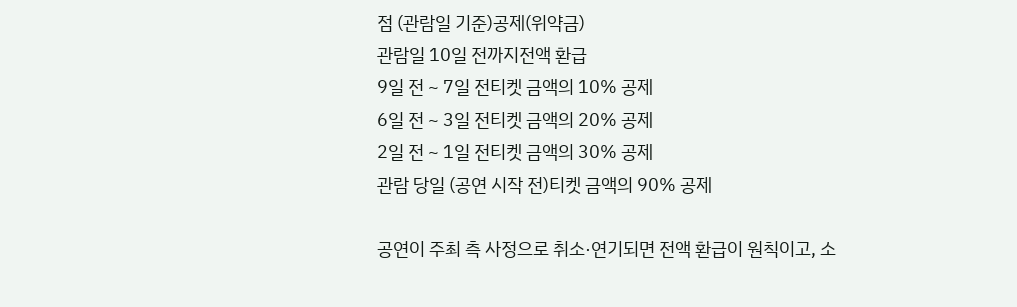점 (관람일 기준)공제(위약금)
관람일 10일 전까지전액 환급
9일 전 ~ 7일 전티켓 금액의 10% 공제
6일 전 ~ 3일 전티켓 금액의 20% 공제
2일 전 ~ 1일 전티켓 금액의 30% 공제
관람 당일 (공연 시작 전)티켓 금액의 90% 공제

공연이 주최 측 사정으로 취소·연기되면 전액 환급이 원칙이고, 소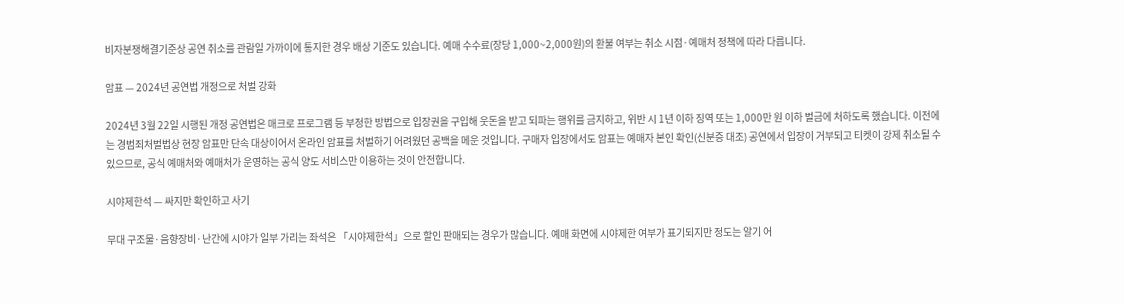비자분쟁해결기준상 공연 취소를 관람일 가까이에 통지한 경우 배상 기준도 있습니다. 예매 수수료(장당 1,000~2,000원)의 환불 여부는 취소 시점·예매처 정책에 따라 다릅니다.

암표 — 2024년 공연법 개정으로 처벌 강화

2024년 3월 22일 시행된 개정 공연법은 매크로 프로그램 등 부정한 방법으로 입장권을 구입해 웃돈을 받고 되파는 행위를 금지하고, 위반 시 1년 이하 징역 또는 1,000만 원 이하 벌금에 처하도록 했습니다. 이전에는 경범죄처벌법상 현장 암표만 단속 대상이어서 온라인 암표를 처벌하기 어려웠던 공백을 메운 것입니다. 구매자 입장에서도 암표는 예매자 본인 확인(신분증 대조) 공연에서 입장이 거부되고 티켓이 강제 취소될 수 있으므로, 공식 예매처와 예매처가 운영하는 공식 양도 서비스만 이용하는 것이 안전합니다.

시야제한석 — 싸지만 확인하고 사기

무대 구조물·음향장비·난간에 시야가 일부 가리는 좌석은 「시야제한석」으로 할인 판매되는 경우가 많습니다. 예매 화면에 시야제한 여부가 표기되지만 정도는 알기 어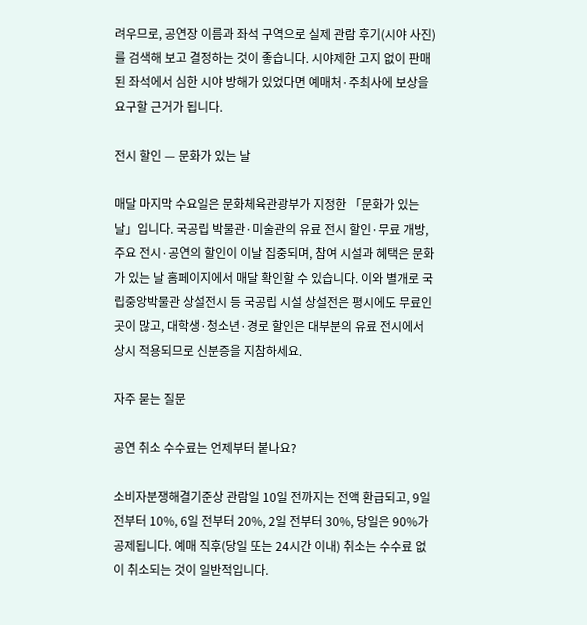려우므로, 공연장 이름과 좌석 구역으로 실제 관람 후기(시야 사진)를 검색해 보고 결정하는 것이 좋습니다. 시야제한 고지 없이 판매된 좌석에서 심한 시야 방해가 있었다면 예매처·주최사에 보상을 요구할 근거가 됩니다.

전시 할인 — 문화가 있는 날

매달 마지막 수요일은 문화체육관광부가 지정한 「문화가 있는 날」입니다. 국공립 박물관·미술관의 유료 전시 할인·무료 개방, 주요 전시·공연의 할인이 이날 집중되며, 참여 시설과 혜택은 문화가 있는 날 홈페이지에서 매달 확인할 수 있습니다. 이와 별개로 국립중앙박물관 상설전시 등 국공립 시설 상설전은 평시에도 무료인 곳이 많고, 대학생·청소년·경로 할인은 대부분의 유료 전시에서 상시 적용되므로 신분증을 지참하세요.

자주 묻는 질문

공연 취소 수수료는 언제부터 붙나요?

소비자분쟁해결기준상 관람일 10일 전까지는 전액 환급되고, 9일 전부터 10%, 6일 전부터 20%, 2일 전부터 30%, 당일은 90%가 공제됩니다. 예매 직후(당일 또는 24시간 이내) 취소는 수수료 없이 취소되는 것이 일반적입니다.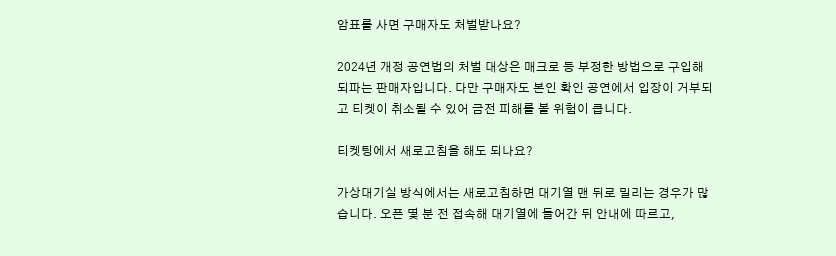암표를 사면 구매자도 처벌받나요?

2024년 개정 공연법의 처벌 대상은 매크로 등 부정한 방법으로 구입해 되파는 판매자입니다. 다만 구매자도 본인 확인 공연에서 입장이 거부되고 티켓이 취소될 수 있어 금전 피해를 볼 위험이 큽니다.

티켓팅에서 새로고침을 해도 되나요?

가상대기실 방식에서는 새로고침하면 대기열 맨 뒤로 밀리는 경우가 많습니다. 오픈 몇 분 전 접속해 대기열에 들어간 뒤 안내에 따르고,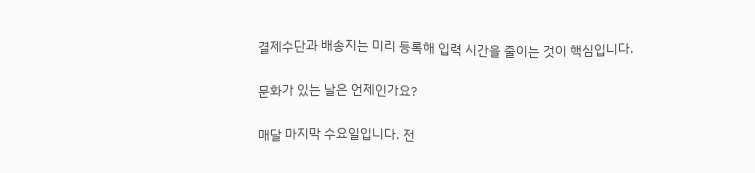결제수단과 배송지는 미리 등록해 입력 시간을 줄이는 것이 핵심입니다.

문화가 있는 날은 언제인가요?

매달 마지막 수요일입니다. 전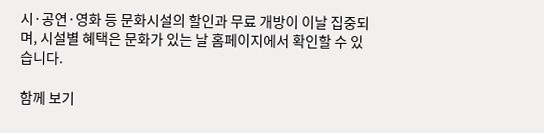시·공연·영화 등 문화시설의 할인과 무료 개방이 이날 집중되며, 시설별 혜택은 문화가 있는 날 홈페이지에서 확인할 수 있습니다.

함께 보기